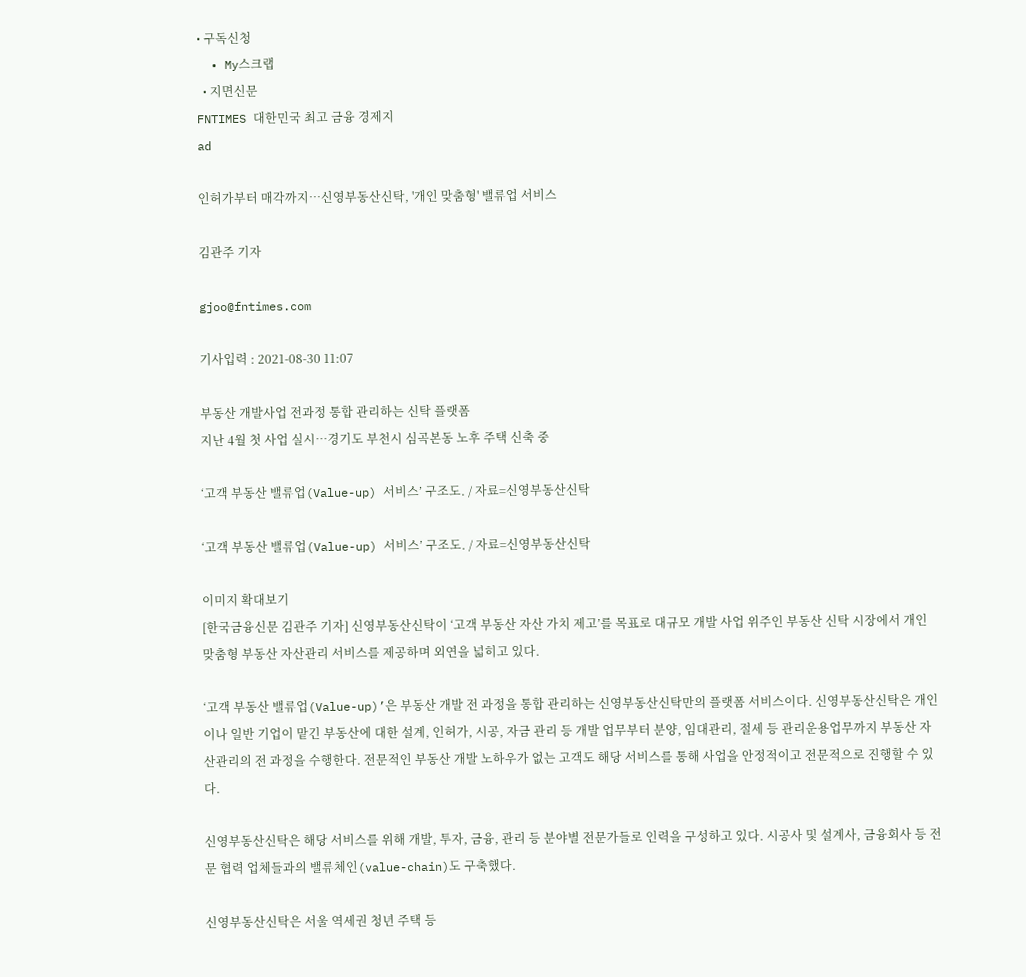• 구독신청
  • My스크랩
  • 지면신문
FNTIMES 대한민국 최고 금융 경제지
ad

인허가부터 매각까지…신영부동산신탁, '개인 맞춤형' 밸류업 서비스

김관주 기자

gjoo@fntimes.com

기사입력 : 2021-08-30 11:07

부동산 개발사업 전과정 통합 관리하는 신탁 플랫폼
지난 4월 첫 사업 실시…경기도 부천시 심곡본동 노후 주택 신축 중

‘고객 부동산 밸류업(Value-up) 서비스’ 구조도. / 자료=신영부동산신탁

‘고객 부동산 밸류업(Value-up) 서비스’ 구조도. / 자료=신영부동산신탁

이미지 확대보기
[한국금융신문 김관주 기자] 신영부동산신탁이 ‘고객 부동산 자산 가치 제고’를 목표로 대규모 개발 사업 위주인 부동산 신탁 시장에서 개인 맞춤형 부동산 자산관리 서비스를 제공하며 외연을 넓히고 있다.

‘고객 부동산 밸류업(Value-up)’은 부동산 개발 전 과정을 통합 관리하는 신영부동산신탁만의 플랫폼 서비스이다. 신영부동산신탁은 개인이나 일반 기업이 맡긴 부동산에 대한 설계, 인허가, 시공, 자금 관리 등 개발 업무부터 분양, 임대관리, 절세 등 관리운용업무까지 부동산 자산관리의 전 과정을 수행한다. 전문적인 부동산 개발 노하우가 없는 고객도 해당 서비스를 통해 사업을 안정적이고 전문적으로 진행할 수 있다.

신영부동산신탁은 해당 서비스를 위해 개발, 투자, 금융, 관리 등 분야별 전문가들로 인력을 구성하고 있다. 시공사 및 설계사, 금융회사 등 전문 협력 업체들과의 밸류체인(value-chain)도 구축했다.

신영부동산신탁은 서울 역세권 청년 주택 등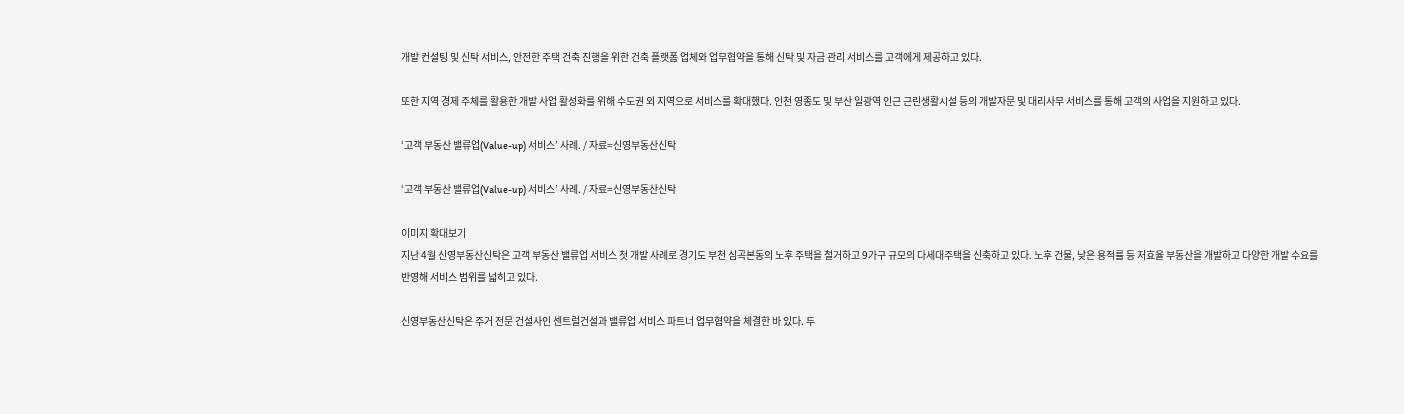개발 컨설팅 및 신탁 서비스, 안전한 주택 건축 진행을 위한 건축 플랫폼 업체와 업무협약을 통해 신탁 및 자금 관리 서비스를 고객에게 제공하고 있다.

또한 지역 경제 주체를 활용한 개발 사업 활성화를 위해 수도권 외 지역으로 서비스를 확대했다. 인천 영종도 및 부산 일광역 인근 근린생활시설 등의 개발자문 및 대리사무 서비스를 통해 고객의 사업을 지원하고 있다.

‘고객 부동산 밸류업(Value-up) 서비스’ 사례. / 자료=신영부동산신탁

‘고객 부동산 밸류업(Value-up) 서비스’ 사례. / 자료=신영부동산신탁

이미지 확대보기
지난 4월 신영부동산신탁은 고객 부동산 밸류업 서비스 첫 개발 사례로 경기도 부천 심곡본동의 노후 주택을 철거하고 9가구 규모의 다세대주택을 신축하고 있다. 노후 건물, 낮은 용적률 등 저효율 부동산을 개발하고 다양한 개발 수요를 반영해 서비스 범위를 넓히고 있다.

신영부동산신탁은 주거 전문 건설사인 센트럴건설과 밸류업 서비스 파트너 업무협약을 체결한 바 있다. 두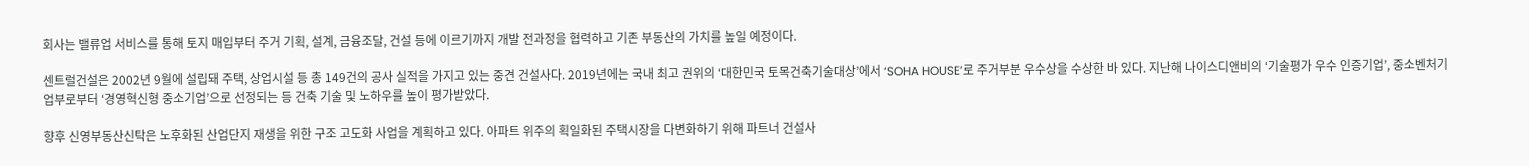회사는 밸류업 서비스를 통해 토지 매입부터 주거 기획, 설계, 금융조달, 건설 등에 이르기까지 개발 전과정을 협력하고 기존 부동산의 가치를 높일 예정이다.

센트럴건설은 2002년 9월에 설립돼 주택, 상업시설 등 총 149건의 공사 실적을 가지고 있는 중견 건설사다. 2019년에는 국내 최고 권위의 ‘대한민국 토목건축기술대상’에서 ‘SOHA HOUSE’로 주거부분 우수상을 수상한 바 있다. 지난해 나이스디앤비의 ‘기술평가 우수 인증기업’, 중소벤처기업부로부터 ‘경영혁신형 중소기업’으로 선정되는 등 건축 기술 및 노하우를 높이 평가받았다.

향후 신영부동산신탁은 노후화된 산업단지 재생을 위한 구조 고도화 사업을 계획하고 있다. 아파트 위주의 획일화된 주택시장을 다변화하기 위해 파트너 건설사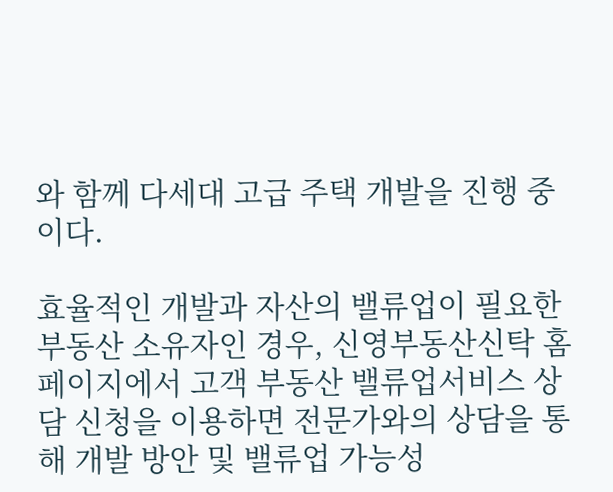와 함께 다세대 고급 주택 개발을 진행 중이다.

효율적인 개발과 자산의 밸류업이 필요한 부동산 소유자인 경우, 신영부동산신탁 홈페이지에서 고객 부동산 밸류업서비스 상담 신청을 이용하면 전문가와의 상담을 통해 개발 방안 및 밸류업 가능성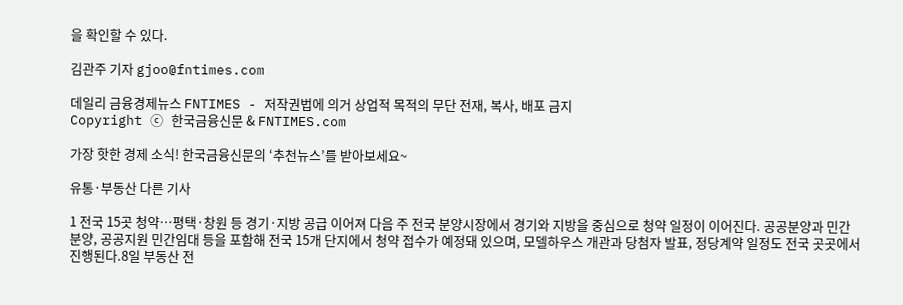을 확인할 수 있다.

김관주 기자 gjoo@fntimes.com

데일리 금융경제뉴스 FNTIMES - 저작권법에 의거 상업적 목적의 무단 전재, 복사, 배포 금지
Copyright ⓒ 한국금융신문 & FNTIMES.com

가장 핫한 경제 소식! 한국금융신문의 ‘추천뉴스’를 받아보세요~

유통·부동산 다른 기사

1 전국 15곳 청약…평택·창원 등 경기·지방 공급 이어져 다음 주 전국 분양시장에서 경기와 지방을 중심으로 청약 일정이 이어진다. 공공분양과 민간분양, 공공지원 민간임대 등을 포함해 전국 15개 단지에서 청약 접수가 예정돼 있으며, 모델하우스 개관과 당첨자 발표, 정당계약 일정도 전국 곳곳에서 진행된다.8일 부동산 전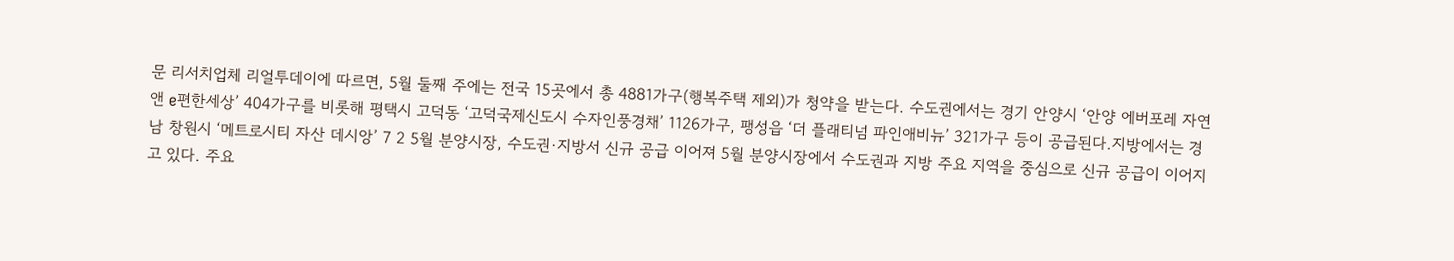문 리서치업체 리얼투데이에 따르면, 5월 둘째 주에는 전국 15곳에서 총 4881가구(행복주택 제외)가 청약을 받는다. 수도권에서는 경기 안양시 ‘안양 에버포레 자연앤 e편한세상’ 404가구를 비롯해 평택시 고덕동 ‘고덕국제신도시 수자인풍경채’ 1126가구, 팽성읍 ‘더 플래티넘 파인애비뉴’ 321가구 등이 공급된다.지방에서는 경남 창원시 ‘메트로시티 자산 데시앙’ 7 2 5월 분양시장, 수도권·지방서 신규 공급 이어져 5월 분양시장에서 수도권과 지방 주요 지역을 중심으로 신규 공급이 이어지고 있다. 주요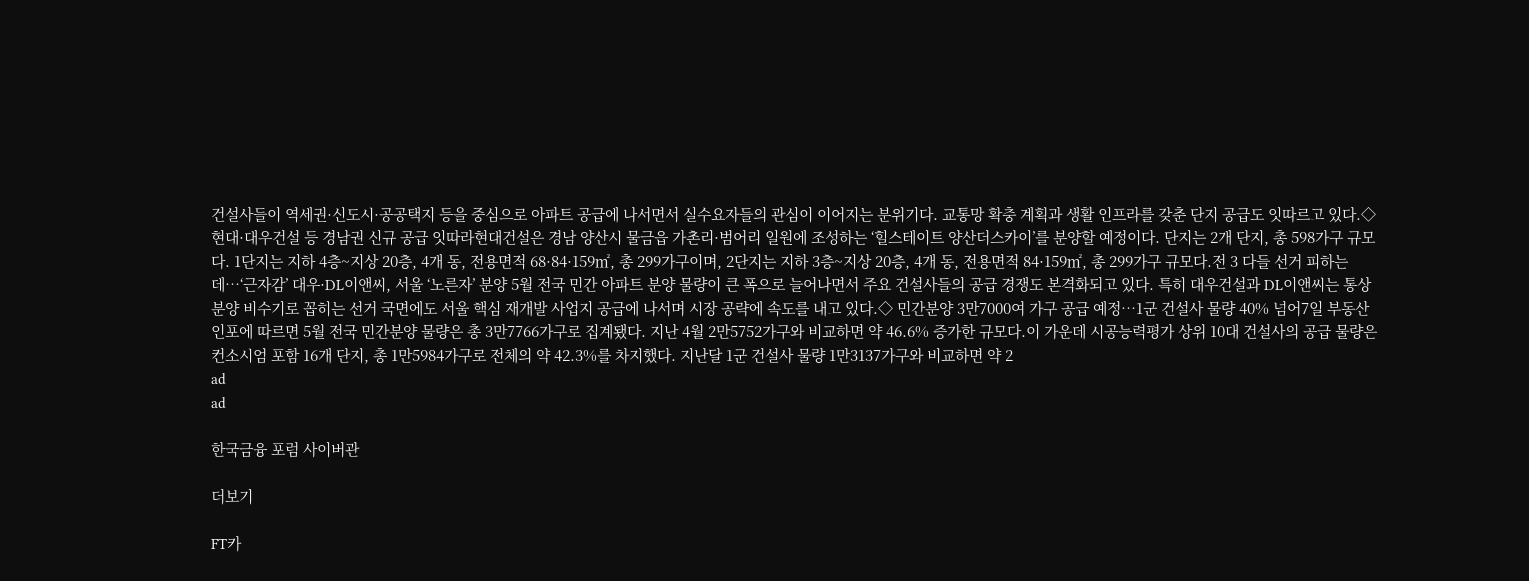건설사들이 역세권·신도시·공공택지 등을 중심으로 아파트 공급에 나서면서 실수요자들의 관심이 이어지는 분위기다. 교통망 확충 계획과 생활 인프라를 갖춘 단지 공급도 잇따르고 있다.◇ 현대·대우건설 등 경남권 신규 공급 잇따라현대건설은 경남 양산시 물금읍 가촌리·범어리 일원에 조성하는 ‘힐스테이트 양산더스카이’를 분양할 예정이다. 단지는 2개 단지, 총 598가구 규모다. 1단지는 지하 4층~지상 20층, 4개 동, 전용면적 68·84·159㎡, 총 299가구이며, 2단지는 지하 3층~지상 20층, 4개 동, 전용면적 84·159㎡, 총 299가구 규모다.전 3 다들 선거 피하는데…‘근자감’ 대우·DL이앤씨, 서울 ‘노른자’ 분양 5월 전국 민간 아파트 분양 물량이 큰 폭으로 늘어나면서 주요 건설사들의 공급 경쟁도 본격화되고 있다. 특히 대우건설과 DL이앤씨는 통상 분양 비수기로 꼽히는 선거 국면에도 서울 핵심 재개발 사업지 공급에 나서며 시장 공략에 속도를 내고 있다.◇ 민간분양 3만7000여 가구 공급 예정…1군 건설사 물량 40% 넘어7일 부동산인포에 따르면 5월 전국 민간분양 물량은 총 3만7766가구로 집계됐다. 지난 4월 2만5752가구와 비교하면 약 46.6% 증가한 규모다.이 가운데 시공능력평가 상위 10대 건설사의 공급 물량은 컨소시엄 포함 16개 단지, 총 1만5984가구로 전체의 약 42.3%를 차지했다. 지난달 1군 건설사 물량 1만3137가구와 비교하면 약 2
ad
ad

한국금융 포럼 사이버관

더보기

FT카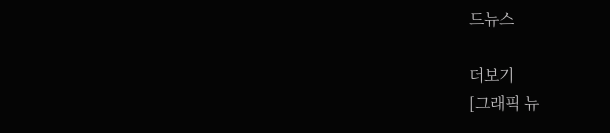드뉴스

더보기
[그래픽 뉴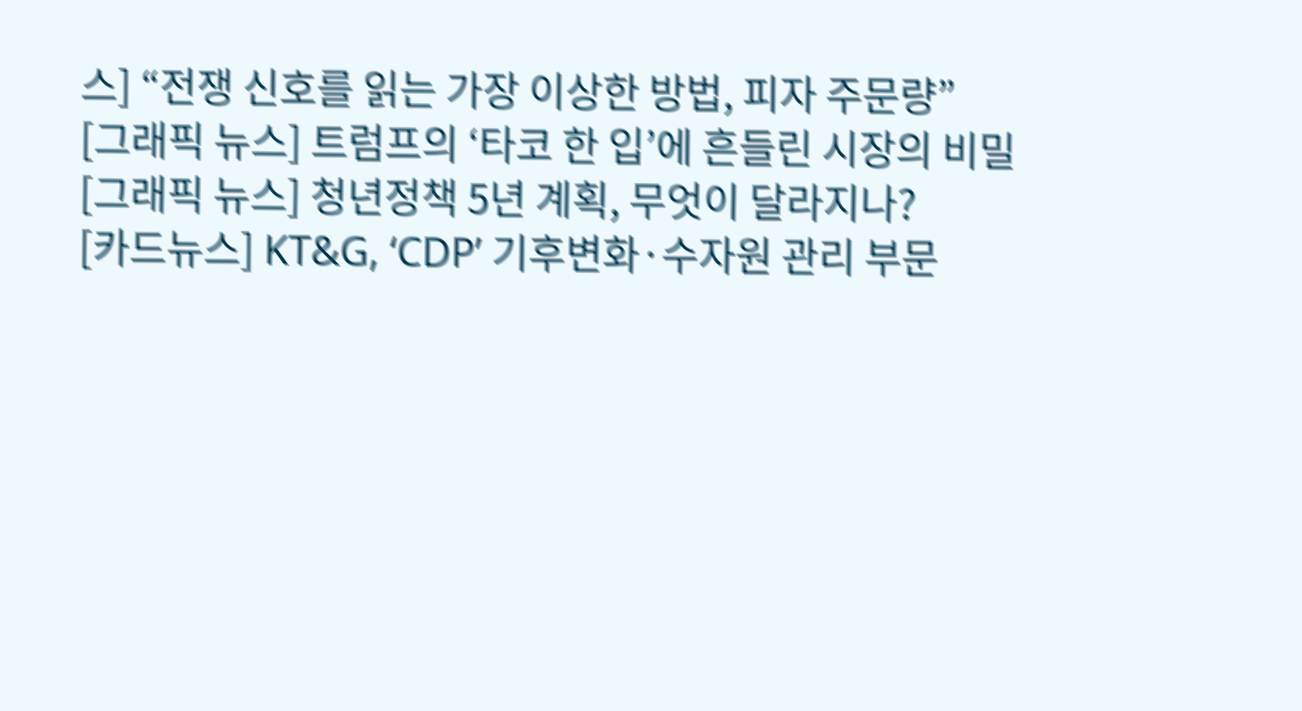스] “전쟁 신호를 읽는 가장 이상한 방법, 피자 주문량”
[그래픽 뉴스] 트럼프의 ‘타코 한 입’에 흔들린 시장의 비밀
[그래픽 뉴스] 청년정책 5년 계획, 무엇이 달라지나?
[카드뉴스] KT&G, ‘CDP’ 기후변화·수자원 관리 부문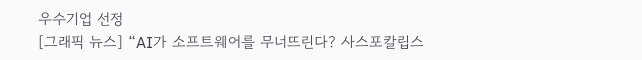우수기업 선정
[그래픽 뉴스] “AI가 소프트웨어를 무너뜨린다? 사스포칼립스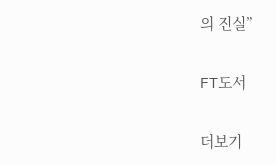의 진실”

FT도서

더보기